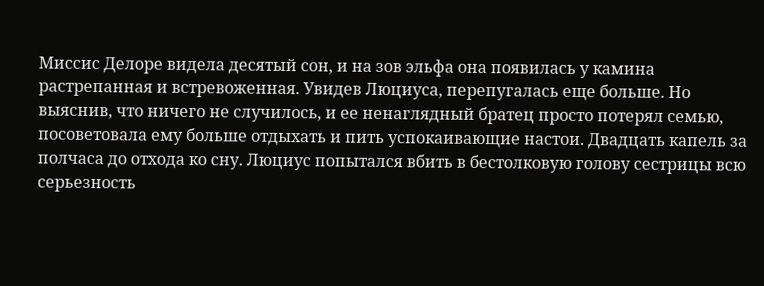Миссис Делоре видела десятый сон, и на зов эльфа она появилась у камина растрепанная и встревоженная. Увидев Люциуса, перепугалась еще больше. Но выяснив, что ничего не случилось, и ее ненаглядный братец просто потерял семью, посоветовала ему больше отдыхать и пить успокаивающие настои. Двадцать капель за полчаса до отхода ко сну. Люциус попытался вбить в бестолковую голову сестрицы всю серьезность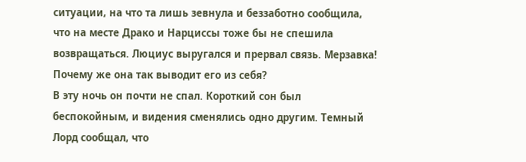ситуации, на что та лишь зевнула и беззаботно сообщила, что на месте Драко и Нарциссы тоже бы не спешила возвращаться. Люциус выругался и прервал связь. Мерзавка! Почему же она так выводит его из себя?
В эту ночь он почти не спал. Короткий сон был беспокойным, и видения сменялись одно другим. Темный Лорд сообщал, что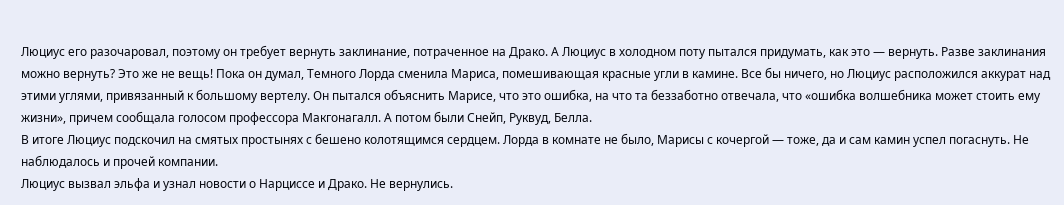Люциус его разочаровал, поэтому он требует вернуть заклинание, потраченное на Драко. А Люциус в холодном поту пытался придумать, как это — вернуть. Разве заклинания можно вернуть? Это же не вещь! Пока он думал, Темного Лорда сменила Мариса, помешивающая красные угли в камине. Все бы ничего, но Люциус расположился аккурат над этими углями, привязанный к большому вертелу. Он пытался объяснить Марисе, что это ошибка, на что та беззаботно отвечала, что «ошибка волшебника может стоить ему жизни», причем сообщала голосом профессора Макгонагалл. А потом были Снейп, Руквуд, Белла.
В итоге Люциус подскочил на смятых простынях с бешено колотящимся сердцем. Лорда в комнате не было, Марисы с кочергой — тоже, да и сам камин успел погаснуть. Не наблюдалось и прочей компании.
Люциус вызвал эльфа и узнал новости о Нарциссе и Драко. Не вернулись.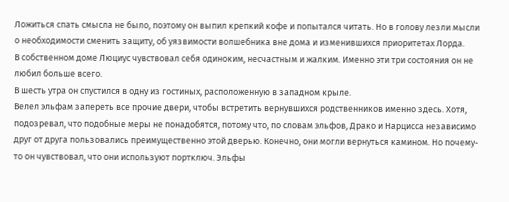Ложиться спать смысла не было, поэтому он выпил крепкий кофе и попытался читать. Но в голову лезли мысли о необходимости сменить защиту, об уязвимости волшебника вне дома и изменившихся приоритетах Лорда.
В собственном доме Люциус чувствовал себя одиноким, несчастным и жалким. Именно эти три состояния он не любил больше всего.
В шесть утра он спустился в одну из гостиных, расположенную в западном крыле.
Велел эльфам запереть все прочие двери, чтобы встретить вернувшихся родственников именно здесь. Хотя, подозревал, что подобные меры не понадобятся, потому что, по словам эльфов, Драко и Нарцисса независимо друг от друга пользовались преимущественно этой дверью. Конечно, они могли вернуться камином. Но почему-то он чувствовал, что они используют портключ. Эльфы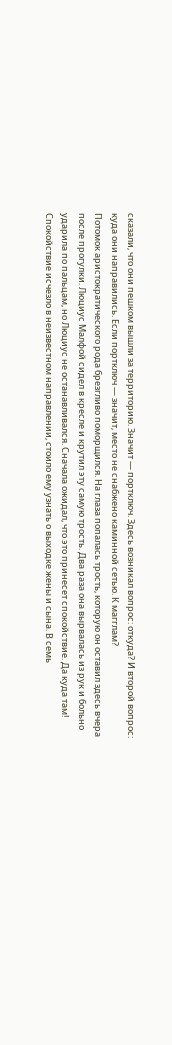сказали, что они пешком вышли за территорию. Значит — портключ. Здесь возникал вопрос: откуда? И второй вопрос: куда они направились. Если портключ — значит, место не снабжено каминной сетью. К магглам?
Потомок аристократического рода брезгливо поморщился. На глаза попалась трость, которую он оставил здесь вчера после прогулки. Люциус Малфой сидел в кресле и крутил эту самую трость. Два раза она вырвалась из рук и больно ударила по пальцам, но Люциус не останавливался. Сначала ожидал, что это принесет спокойствие. Да куда там! Спокойствие исчезло в неизвестном направлении, стоило ему узнать о выходке жены и сына. В семь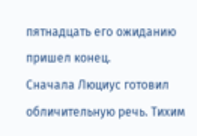пятнадцать его ожиданию пришел конец.
Сначала Люциус готовил обличительную речь. Тихим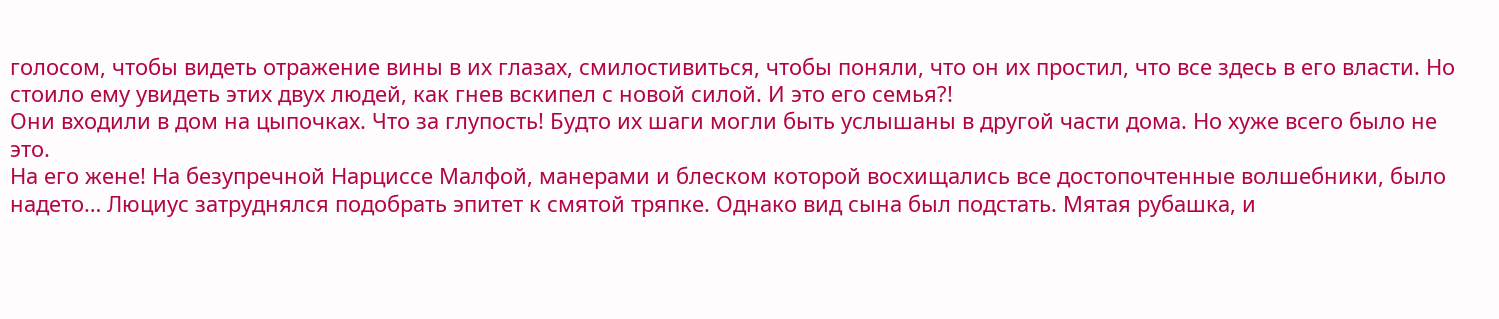голосом, чтобы видеть отражение вины в их глазах, смилостивиться, чтобы поняли, что он их простил, что все здесь в его власти. Но стоило ему увидеть этих двух людей, как гнев вскипел с новой силой. И это его семья?!
Они входили в дом на цыпочках. Что за глупость! Будто их шаги могли быть услышаны в другой части дома. Но хуже всего было не это.
На его жене! На безупречной Нарциссе Малфой, манерами и блеском которой восхищались все достопочтенные волшебники, было надето… Люциус затруднялся подобрать эпитет к смятой тряпке. Однако вид сына был подстать. Мятая рубашка, и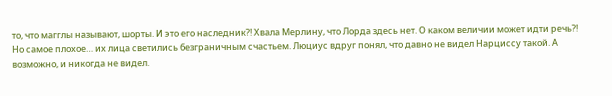то, что магглы называют, шорты. И это его наследник?! Хвала Мерлину, что Лорда здесь нет. О каком величии может идти речь?!
Но самое плохое… их лица светились безграничным счастьем. Люциус вдруг понял, что давно не видел Нарциссу такой. А возможно, и никогда не видел.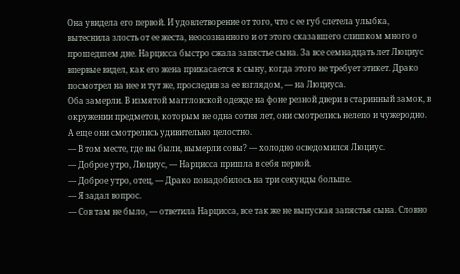Она увидела его первой. И удовлетворение от того, что с ее губ слетела улыбка, вытеснила злость от ее жеста, неосознанного и от этого сказавшего слишком много о прошедшем дне. Нарцисса быстро сжала запястье сына. За все семнадцать лет Люциус впервые видел, как его жена прикасается к сыну, когда этого не требует этикет. Драко посмотрел на нее и тут же, проследив за ее взглядом, — на Люциуса.
Оба замерли. В измятой маггловской одежде на фоне резной двери в старинный замок, в окружении предметов, которым не одна сотня лет, они смотрелись нелепо и чужеродно. А еще они смотрелись удивительно целостно.
— В том месте, где вы были, вымерли совы? — холодно осведомился Люциус.
— Доброе утро, Люциус, — Нарцисса пришла в себя первой.
— Доброе утро, отец, — Драко понадобилось на три секунды больше.
— Я задал вопрос.
— Сов там не было, — ответила Нарцисса, все так же не выпуская запястья сына. Словно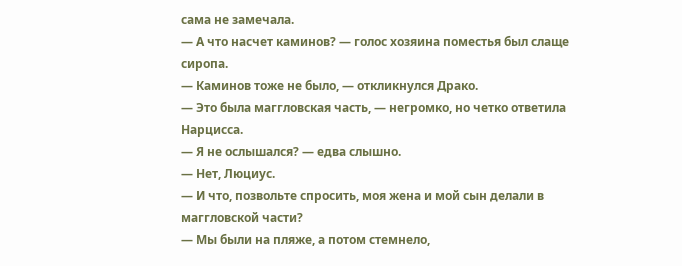сама не замечала.
— А что насчет каминов? — голос хозяина поместья был слаще сиропа.
— Каминов тоже не было, — откликнулся Драко.
— Это была маггловская часть, — негромко, но четко ответила Нарцисса.
— Я не ослышался? — едва слышно.
— Нет, Люциус.
— И что, позвольте спросить, моя жена и мой сын делали в маггловской части?
— Мы были на пляже, а потом стемнело,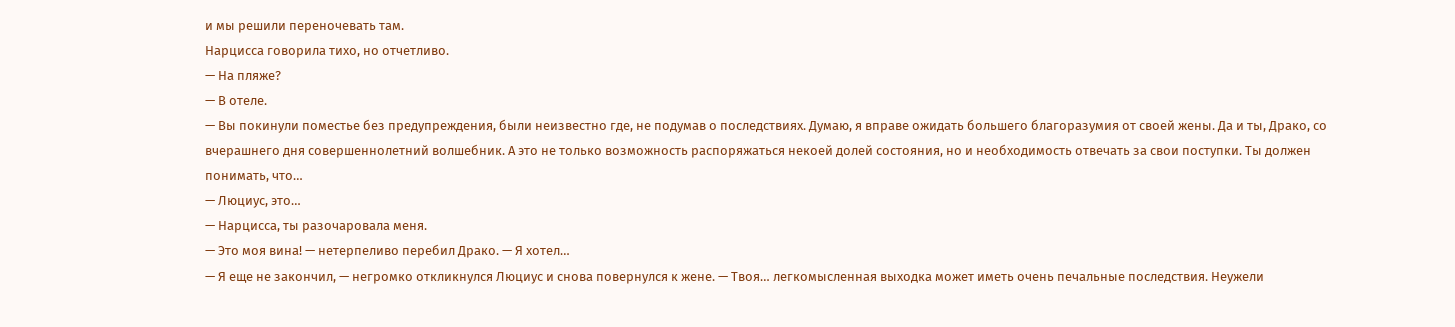и мы решили переночевать там.
Нарцисса говорила тихо, но отчетливо.
— На пляже?
— В отеле.
— Вы покинули поместье без предупреждения, были неизвестно где, не подумав о последствиях. Думаю, я вправе ожидать большего благоразумия от своей жены. Да и ты, Драко, со вчерашнего дня совершеннолетний волшебник. А это не только возможность распоряжаться некоей долей состояния, но и необходимость отвечать за свои поступки. Ты должен понимать, что…
— Люциус, это…
— Нарцисса, ты разочаровала меня.
— Это моя вина! — нетерпеливо перебил Драко. — Я хотел…
— Я еще не закончил, — негромко откликнулся Люциус и снова повернулся к жене. — Твоя… легкомысленная выходка может иметь очень печальные последствия. Неужели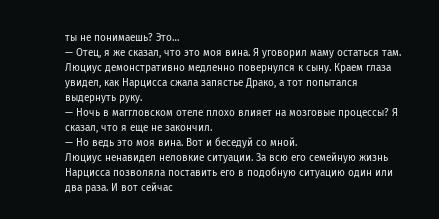ты не понимаешь? Это…
— Отец, я же сказал, что это моя вина. Я уговорил маму остаться там.
Люциус демонстративно медленно повернулся к сыну. Краем глаза увидел, как Нарцисса сжала запястье Драко, а тот попытался выдернуть руку.
— Ночь в маггловском отеле плохо влияет на мозговые процессы? Я сказал, что я еще не закончил.
— Но ведь это моя вина. Вот и беседуй со мной.
Люциус ненавидел неловкие ситуации. За всю его семейную жизнь Нарцисса позволяла поставить его в подобную ситуацию один или два раза. И вот сейчас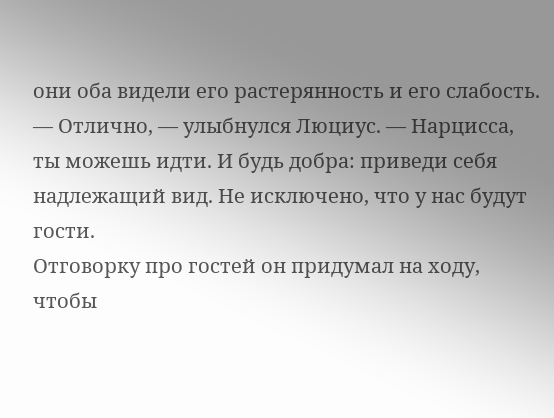они оба видели его растерянность и его слабость.
— Отлично, — улыбнулся Люциус. — Нарцисса, ты можешь идти. И будь добра: приведи себя надлежащий вид. Не исключено, что у нас будут гости.
Отговорку про гостей он придумал на ходу, чтобы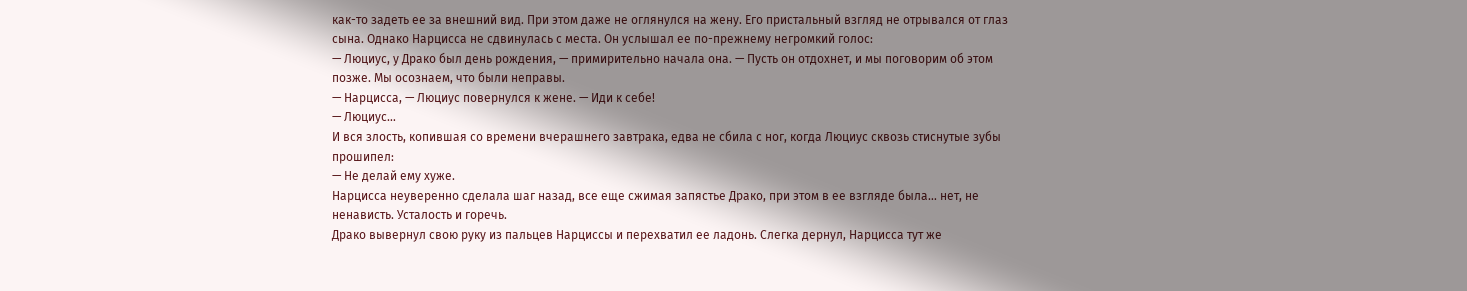как-то задеть ее за внешний вид. При этом даже не оглянулся на жену. Его пристальный взгляд не отрывался от глаз сына. Однако Нарцисса не сдвинулась с места. Он услышал ее по-прежнему негромкий голос:
— Люциус, у Драко был день рождения, — примирительно начала она. — Пусть он отдохнет, и мы поговорим об этом позже. Мы осознаем, что были неправы.
— Нарцисса, — Люциус повернулся к жене. — Иди к себе!
— Люциус…
И вся злость, копившая со времени вчерашнего завтрака, едва не сбила с ног, когда Люциус сквозь стиснутые зубы прошипел:
— Не делай ему хуже.
Нарцисса неуверенно сделала шаг назад, все еще сжимая запястье Драко, при этом в ее взгляде была… нет, не ненависть. Усталость и горечь.
Драко вывернул свою руку из пальцев Нарциссы и перехватил ее ладонь. Слегка дернул, Нарцисса тут же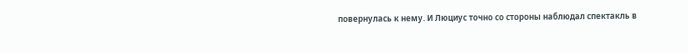повернулась к нему. И Люциус точно со стороны наблюдал спектакль в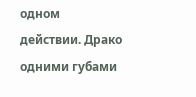одном действии. Драко одними губами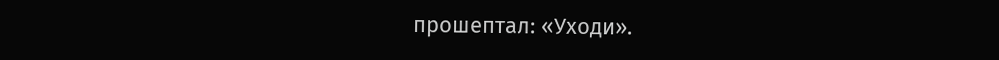прошептал: «Уходи».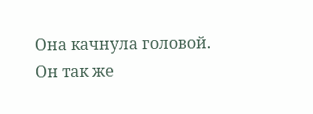Она качнула головой. Он так же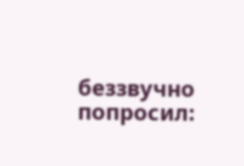беззвучно попросил: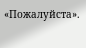«Пожалуйста».